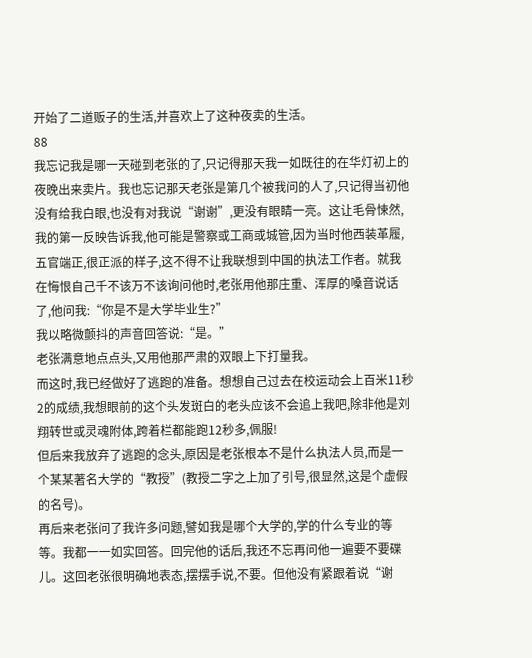开始了二道贩子的生活,并喜欢上了这种夜卖的生活。
88
我忘记我是哪一天碰到老张的了,只记得那天我一如既往的在华灯初上的夜晚出来卖片。我也忘记那天老张是第几个被我问的人了,只记得当初他没有给我白眼,也没有对我说“谢谢”,更没有眼睛一亮。这让毛骨悚然,我的第一反映告诉我,他可能是警察或工商或城管,因为当时他西装革履,五官端正,很正派的样子,这不得不让我联想到中国的执法工作者。就我在悔恨自己千不该万不该询问他时,老张用他那庄重、浑厚的嗓音说话了,他问我:“你是不是大学毕业生?”
我以略微颤抖的声音回答说:“是。”
老张满意地点点头,又用他那严肃的双眼上下打量我。
而这时,我已经做好了逃跑的准备。想想自己过去在校运动会上百米11秒2的成绩,我想眼前的这个头发斑白的老头应该不会追上我吧,除非他是刘翔转世或灵魂附体,跨着栏都能跑12秒多,佩服!
但后来我放弃了逃跑的念头,原因是老张根本不是什么执法人员,而是一个某某著名大学的“教授”(教授二字之上加了引号,很显然,这是个虚假的名号)。
再后来老张问了我许多问题,譬如我是哪个大学的,学的什么专业的等等。我都一一如实回答。回完他的话后,我还不忘再问他一遍要不要碟儿。这回老张很明确地表态,摆摆手说,不要。但他没有紧跟着说“谢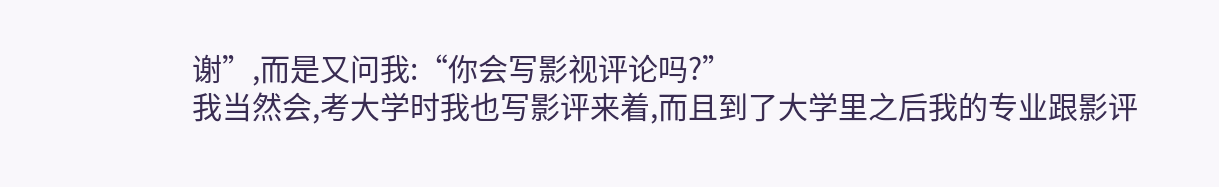谢”,而是又问我:“你会写影视评论吗?”
我当然会,考大学时我也写影评来着,而且到了大学里之后我的专业跟影评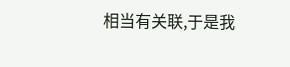相当有关联,于是我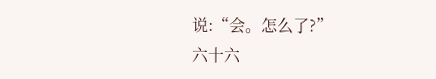说:“会。怎么了?”
六十六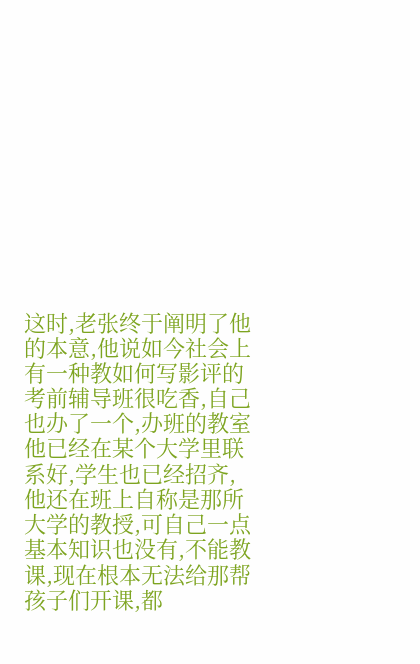这时,老张终于阐明了他的本意,他说如今社会上有一种教如何写影评的考前辅导班很吃香,自己也办了一个,办班的教室他已经在某个大学里联系好,学生也已经招齐,他还在班上自称是那所大学的教授,可自己一点基本知识也没有,不能教课,现在根本无法给那帮孩子们开课,都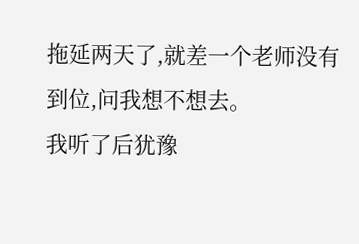拖延两天了,就差一个老师没有到位,问我想不想去。
我听了后犹豫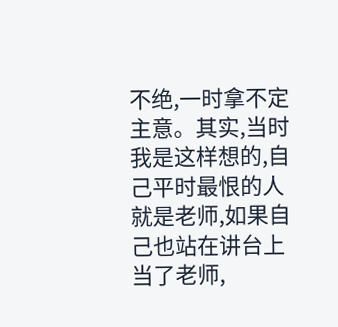不绝,一时拿不定主意。其实,当时我是这样想的,自己平时最恨的人就是老师,如果自己也站在讲台上当了老师,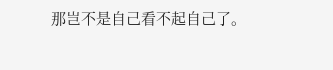那岂不是自己看不起自己了。